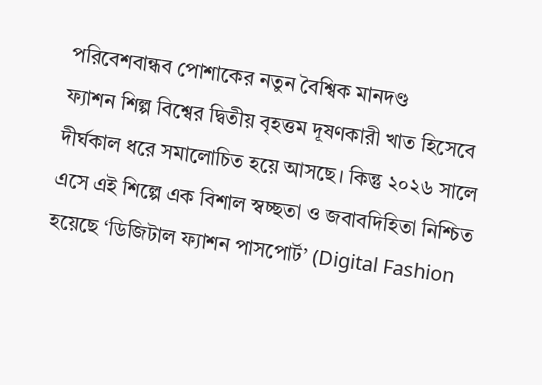পরিবেশবান্ধব পোশাকের নতুন বৈশ্বিক মানদণ্ড
ফ্যাশন শিল্প বিশ্বের দ্বিতীয় বৃহত্তম দূষণকারী খাত হিসেবে দীর্ঘকাল ধরে সমালোচিত হয়ে আসছে। কিন্তু ২০২৬ সালে এসে এই শিল্পে এক বিশাল স্বচ্ছতা ও জবাবদিহিতা নিশ্চিত হয়েছে ‘ডিজিটাল ফ্যাশন পাসপোর্ট’ (Digital Fashion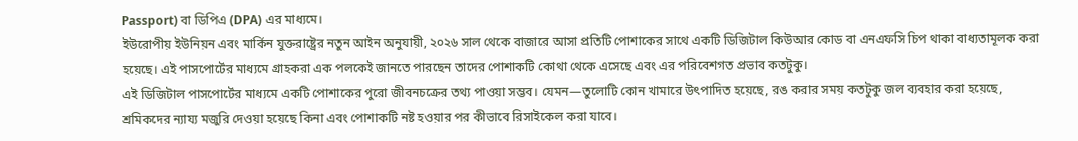Passport) বা ডিপিএ (DPA) এর মাধ্যমে।
ইউরোপীয় ইউনিয়ন এবং মার্কিন যুক্তরাষ্ট্রের নতুন আইন অনুযায়ী, ২০২৬ সাল থেকে বাজারে আসা প্রতিটি পোশাকের সাথে একটি ডিজিটাল কিউআর কোড বা এনএফসি চিপ থাকা বাধ্যতামূলক করা হয়েছে। এই পাসপোর্টের মাধ্যমে গ্রাহকরা এক পলকেই জানতে পারছেন তাদের পোশাকটি কোথা থেকে এসেছে এবং এর পরিবেশগত প্রভাব কতটুকু।
এই ডিজিটাল পাসপোর্টের মাধ্যমে একটি পোশাকের পুরো জীবনচক্রের তথ্য পাওয়া সম্ভব। যেমন—তুলোটি কোন খামারে উৎপাদিত হয়েছে, রঙ করার সময় কতটুকু জল ব্যবহার করা হয়েছে, শ্রমিকদের ন্যায্য মজুরি দেওয়া হয়েছে কিনা এবং পোশাকটি নষ্ট হওয়ার পর কীভাবে রিসাইকেল করা যাবে।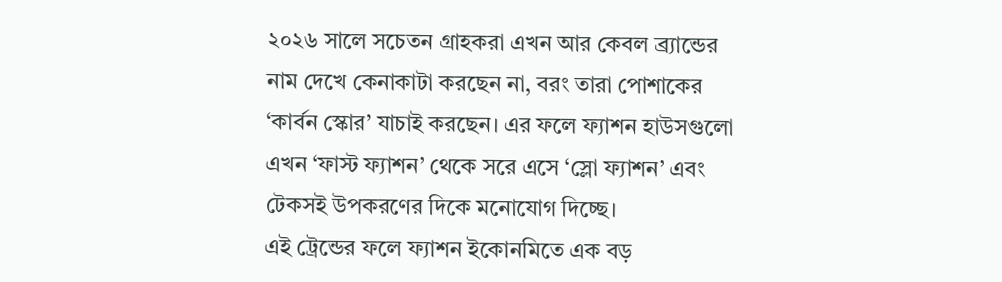২০২৬ সালে সচেতন গ্রাহকরা এখন আর কেবল ব্র্যান্ডের নাম দেখে কেনাকাটা করছেন না, বরং তারা পোশাকের ‘কার্বন স্কোর’ যাচাই করছেন। এর ফলে ফ্যাশন হাউসগুলো এখন ‘ফাস্ট ফ্যাশন’ থেকে সরে এসে ‘স্লো ফ্যাশন’ এবং টেকসই উপকরণের দিকে মনোযোগ দিচ্ছে।
এই ট্রেন্ডের ফলে ফ্যাশন ইকোনমিতে এক বড়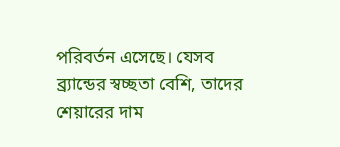পরিবর্তন এসেছে। যেসব ব্র্যান্ডের স্বচ্ছতা বেশি, তাদের শেয়ারের দাম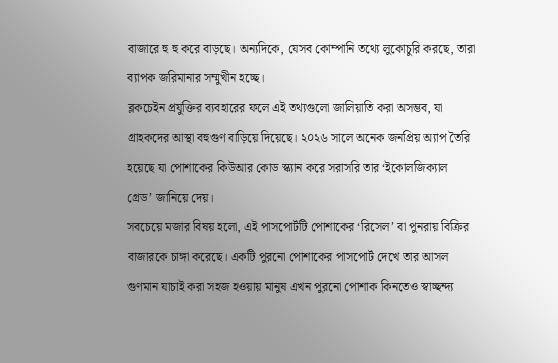বাজারে হু হু করে বাড়ছে। অন্যদিকে, যেসব কোম্পানি তথ্যে লুকোচুরি করছে, তারা ব্যাপক জরিমানার সম্মুখীন হচ্ছে।
ব্লকচেইন প্রযুক্তির ব্যবহারের ফলে এই তথ্যগুলো জালিয়াতি করা অসম্ভব, যা গ্রাহকদের আস্থা বহুগুণ বাড়িয়ে দিয়েছে। ২০২৬ সালে অনেক জনপ্রিয় অ্যাপ তৈরি হয়েছে যা পোশাকের কিউআর কোড স্ক্যান করে সরাসরি তার ‘ইকোলজিক্যাল গ্রেড’ জানিয়ে দেয়।
সবচেয়ে মজার বিষয় হলো, এই পাসপোর্টটি পোশাকের ‘রিসেল’ বা পুনরায় বিক্রির বাজারকে চাঙ্গা করেছে। একটি পুরনো পোশাকের পাসপোর্ট দেখে তার আসল গুণমান যাচাই করা সহজ হওয়ায় মানুষ এখন পুরনো পোশাক কিনতেও স্বাচ্ছন্দ্য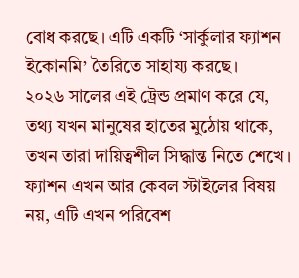বোধ করছে। এটি একটি ‘সার্কুলার ফ্যাশন ইকোনমি’ তৈরিতে সাহায্য করছে।
২০২৬ সালের এই ট্রেন্ড প্রমাণ করে যে, তথ্য যখন মানুষের হাতের মুঠোয় থাকে, তখন তারা দায়িত্বশীল সিদ্ধান্ত নিতে শেখে। ফ্যাশন এখন আর কেবল স্টাইলের বিষয় নয়, এটি এখন পরিবেশ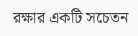রক্ষার একটি সচেতন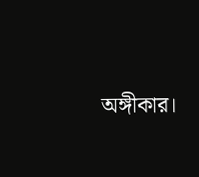অঙ্গীকার।